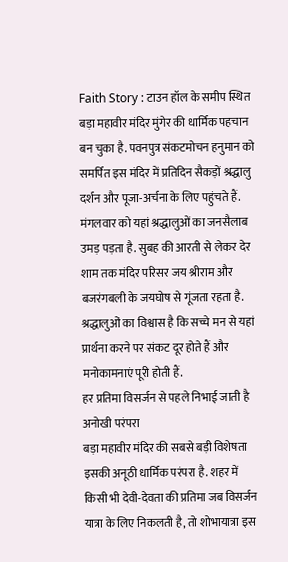Faith Story : टाउन हॉल के समीप स्थित बड़ा महावीर मंदिर मुंगेर की धार्मिक पहचान बन चुका है. पवनपुत्र संकटमोचन हनुमान को समर्पित इस मंदिर में प्रतिदिन सैकड़ों श्रद्धालु दर्शन और पूजा-अर्चना के लिए पहुंचते हैं. मंगलवार को यहां श्रद्धालुओं का जनसैलाब उमड़ पड़ता है. सुबह की आरती से लेकर देर शाम तक मंदिर परिसर जय श्रीराम और बजरंगबली के जयघोष से गूंजता रहता है. श्रद्धालुओं का विश्वास है कि सच्चे मन से यहां प्रार्थना करने पर संकट दूर होते हैं और मनोकामनाएं पूरी होती हैं.
हर प्रतिमा विसर्जन से पहले निभाई जाती है अनोखी परंपरा
बड़ा महावीर मंदिर की सबसे बड़ी विशेषता इसकी अनूठी धार्मिक परंपरा है. शहर में किसी भी देवी-देवता की प्रतिमा जब विसर्जन यात्रा के लिए निकलती है, तो शोभायात्रा इस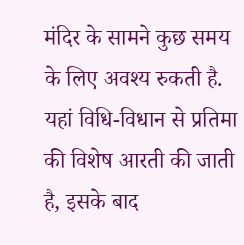मंदिर के सामने कुछ समय के लिए अवश्य रुकती है. यहां विधि-विधान से प्रतिमा की विशेष आरती की जाती है, इसके बाद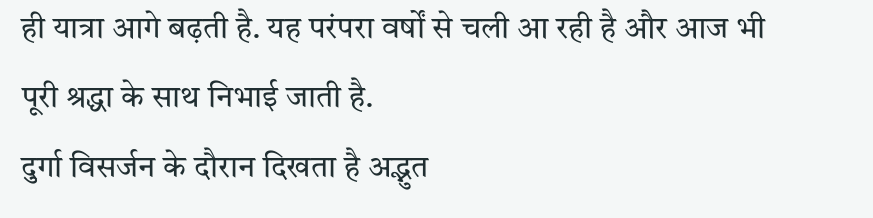ही यात्रा आगे बढ़ती है. यह परंपरा वर्षों से चली आ रही है और आज भी पूरी श्रद्धा के साथ निभाई जाती है.
दुर्गा विसर्जन के दौरान दिखता है अद्भुत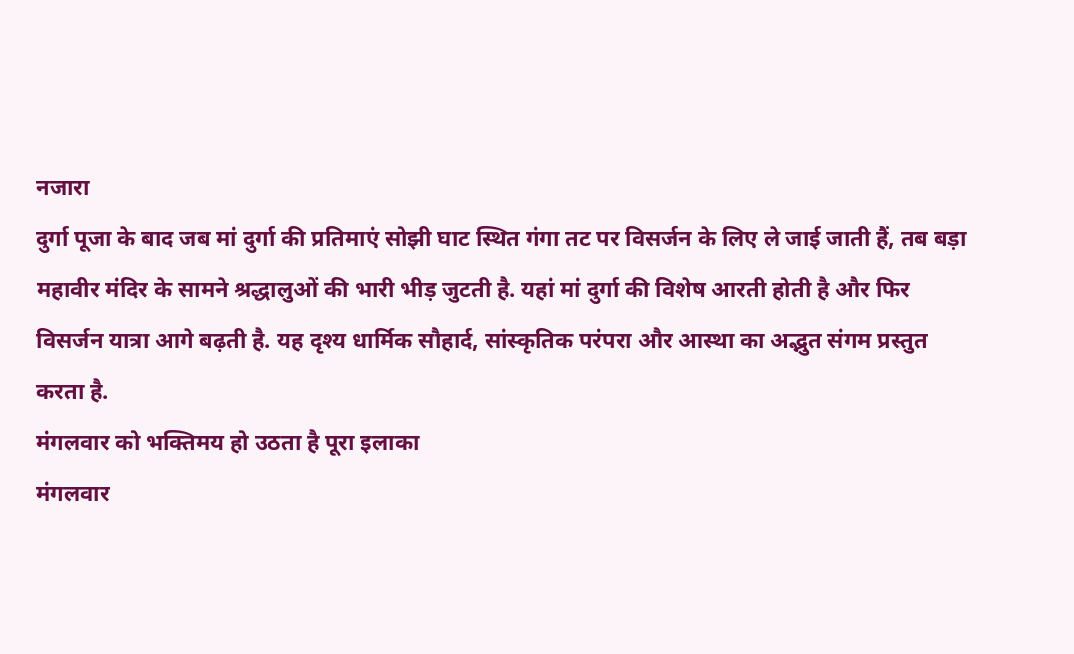नजारा
दुर्गा पूजा के बाद जब मां दुर्गा की प्रतिमाएं सोझी घाट स्थित गंगा तट पर विसर्जन के लिए ले जाई जाती हैं, तब बड़ा महावीर मंदिर के सामने श्रद्धालुओं की भारी भीड़ जुटती है. यहां मां दुर्गा की विशेष आरती होती है और फिर विसर्जन यात्रा आगे बढ़ती है. यह दृश्य धार्मिक सौहार्द, सांस्कृतिक परंपरा और आस्था का अद्भुत संगम प्रस्तुत करता है.
मंगलवार को भक्तिमय हो उठता है पूरा इलाका
मंगलवार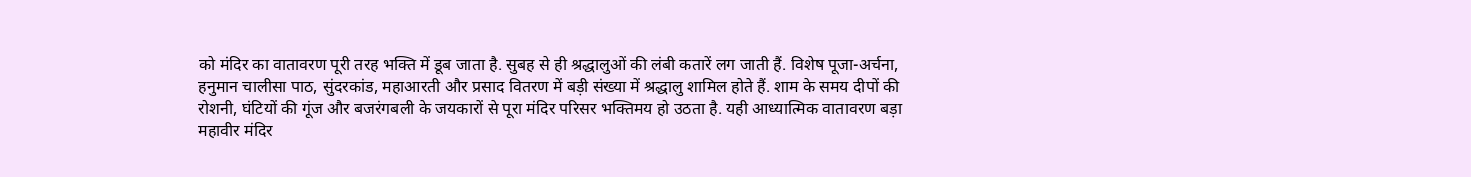को मंदिर का वातावरण पूरी तरह भक्ति में डूब जाता है. सुबह से ही श्रद्धालुओं की लंबी कतारें लग जाती हैं. विशेष पूजा-अर्चना, हनुमान चालीसा पाठ, सुंदरकांड, महाआरती और प्रसाद वितरण में बड़ी संख्या में श्रद्धालु शामिल होते हैं. शाम के समय दीपों की रोशनी, घंटियों की गूंज और बजरंगबली के जयकारों से पूरा मंदिर परिसर भक्तिमय हो उठता है. यही आध्यात्मिक वातावरण बड़ा महावीर मंदिर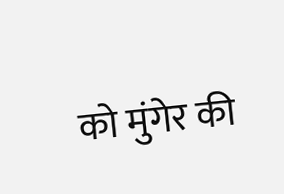को मुंगेर की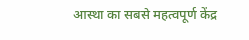आस्था का सबसे महत्वपूर्ण केंद्र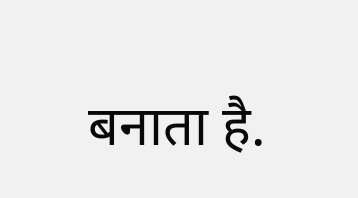बनाता है.